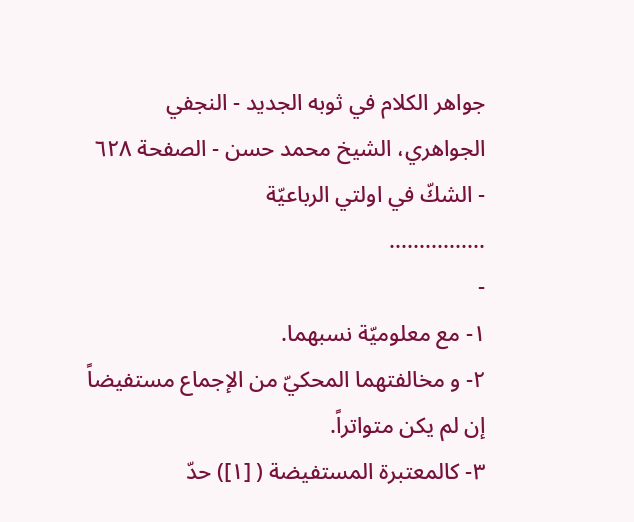جواهر الكلام في ثوبه الجديد - النجفي الجواهري، الشيخ محمد حسن - الصفحة ٦٢٨ - الشكّ في اولتي الرباعيّة
................
-
١- مع معلوميّة نسبهما.
٢- و مخالفتهما المحكيّ من الإجماع مستفيضاً إن لم يكن متواتراً.
٣- كالمعتبرة المستفيضة ( [١]) حدّ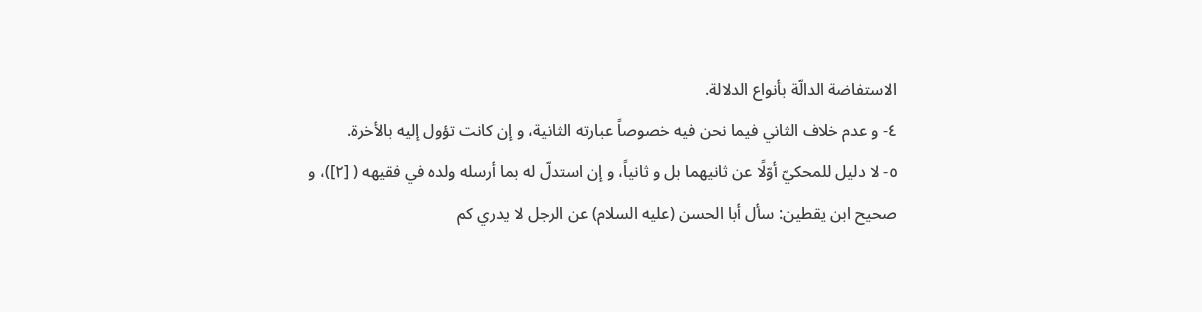الاستفاضة الدالّة بأنواع الدلالة.
٤- و عدم خلاف الثاني فيما نحن فيه خصوصاً عبارته الثانية، و إن كانت تؤول إليه بالأخرة.
٥- لا دليل للمحكيّ أوّلًا عن ثانيهما بل و ثانياً، و إن استدلّ له بما أرسله ولده في فقيهه ( [٢])، و صحيح ابن يقطين: سأل أبا الحسن (عليه السلام) عن الرجل لا يدري كم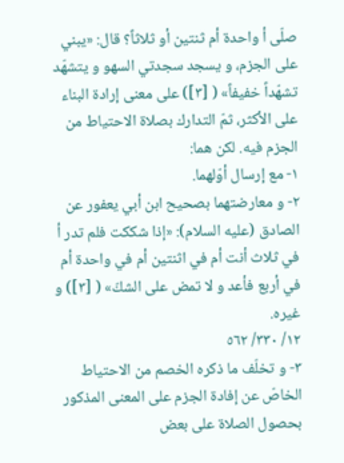صلّى أ واحدة أم ثنتين أو ثلاثاً؟ قال: «يبني على الجزم، و يسجد سجدتي السهو و يتشهّد تشهّداً خفيفاً» ( [٣]) على معنى إرادة البناء على الأكثر، ثمّ التدارك بصلاة الاحتياط من الجزم فيه. لكن هما:
١- مع إرسال أوّلهما.
٢- و معارضتهما بصحيح ابن أبي يعفور عن الصادق (عليه السلام): «إذا شككت فلم تدر أ في ثلاث أنت أم في اثنتين أم في واحدة أم في أربع فأعد و لا تمض على الشكّ» ( [٣]) و غيره.
١٢/ ٣٣٠/ ٥٦٢
٣- و تخلّف ما ذكره الخصم من الاحتياط الخاصّ عن إفادة الجزم على المعنى المذكور بحصول الصلاة على بعض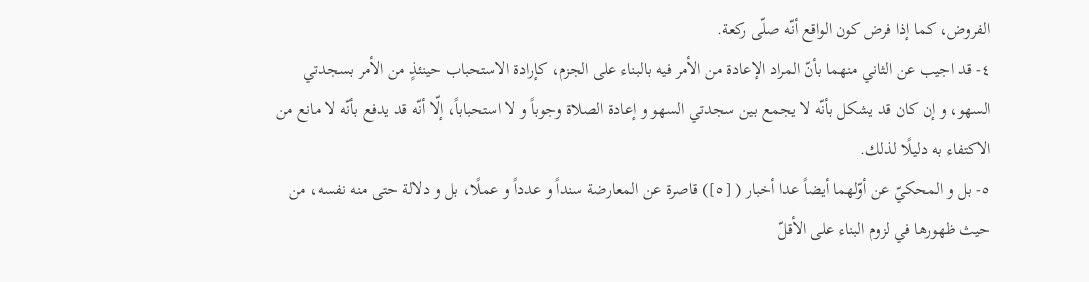الفروض، كما إذا فرض كون الواقع أنّه صلّى ركعة.
٤- قد اجيب عن الثاني منهما بأنّ المراد الإعادة من الأمر فيه بالبناء على الجزم، كإرادة الاستحباب حينئذٍ من الأمر بسجدتي السهو، و إن كان قد يشكل بأنّه لا يجمع بين سجدتي السهو و إعادة الصلاة وجوباً و لا استحباباً، إلّا أنّه قد يدفع بأنّه لا مانع من الاكتفاء به دليلًا لذلك.
٥- بل و المحكيّ عن أوّلهما أيضاً عدا أخبار ( [٥]) قاصرة عن المعارضة سنداً و عدداً و عملًا، بل و دلالة حتى منه نفسه، من حيث ظهورها في لزوم البناء على الأقلّ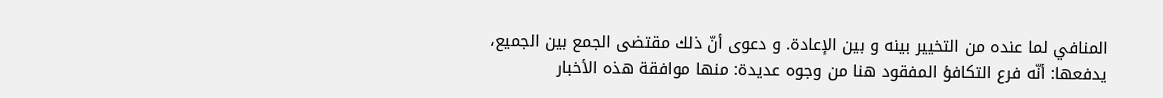المنافي لما عنده من التخيير بينه و بين الإعادة. و دعوى أنّ ذلك مقتضى الجمع بين الجميع، يدفعها: أنّه فرع التكافؤ المفقود هنا من وجوه عديدة: منها موافقة هذه الأخبار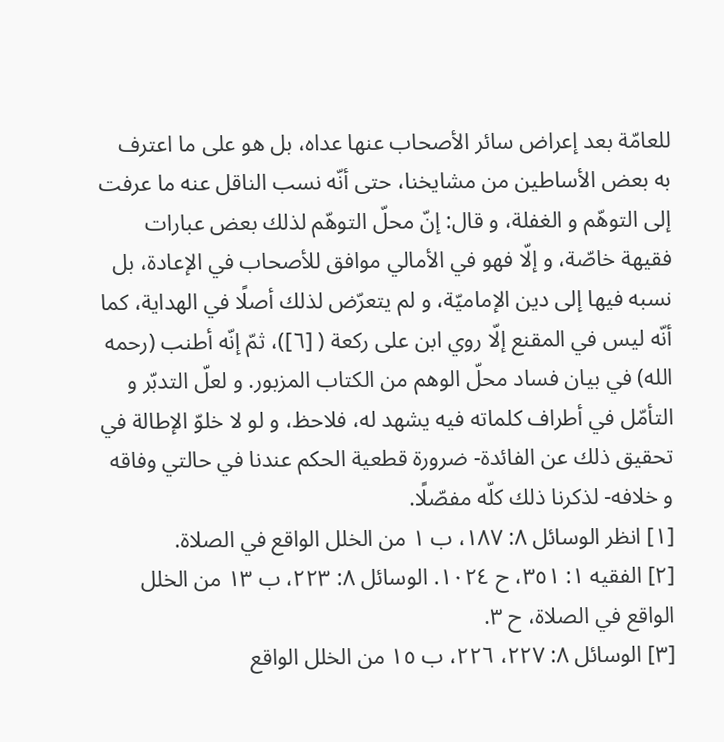للعامّة بعد إعراض سائر الأصحاب عنها عداه، بل هو على ما اعترف به بعض الأساطين من مشايخنا، حتى أنّه نسب الناقل عنه ما عرفت إلى التوهّم و الغفلة، و قال: إنّ محلّ التوهّم لذلك بعض عبارات فقيهة خاصّة، و إلّا فهو في الأمالي موافق للأصحاب في الإعادة، بل نسبه فيها إلى دين الإماميّة، و لم يتعرّض لذلك أصلًا في الهداية، كما أنّه ليس في المقنع إلّا روي ابن على ركعة ( [٦])، ثمّ إنّه أطنب (رحمه الله) في بيان فساد محلّ الوهم من الكتاب المزبور. و لعلّ التدبّر و التأمّل في أطراف كلماته فيه يشهد له، فلاحظ، و لو لا خلوّ الإطالة في تحقيق ذلك عن الفائدة- ضرورة قطعية الحكم عندنا في حالتي وفاقه و خلافه- لذكرنا ذلك كلّه مفصّلًا.
[١] انظر الوسائل ٨: ١٨٧، ب ١ من الخلل الواقع في الصلاة.
[٢] الفقيه ١: ٣٥١، ح ١٠٢٤. الوسائل ٨: ٢٢٣، ب ١٣ من الخلل الواقع في الصلاة، ح ٣.
[٣] الوسائل ٨: ٢٢٧، ٢٢٦، ب ١٥ من الخلل الواقع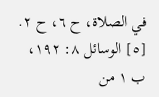في الصلاة، ح ٦، ح ٢.
[٥] الوسائل ٨: ١٩٢، ب ١ من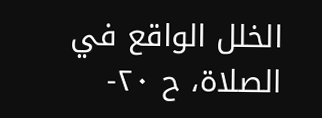الخلل الواقع في الصلاة، ح ٢٠-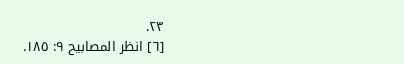٢٣.
[٦] انظر المصابيح ٩: ١٨٥.